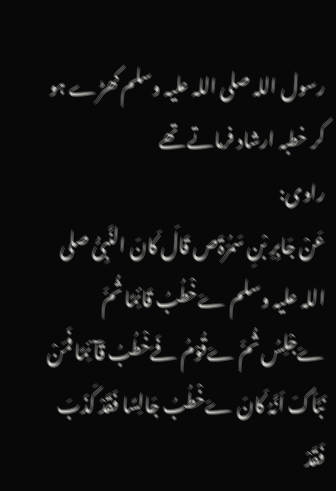رسول اللہ صلی اللہ علیہ وسلم کھڑے ہو کر خطبہ ارشاد فرماتے تھے
راوی:
عَنْ جَابِرِ بْنِ سَمُرَۃَص قَالَ کَانَ النَّبِیُّ صلی اللہ علیہ وسلم ےَخْطُبُ قَائِمًا ثُمَّ ےَجْلِسُ ثُمَّ ےَقُوْمُ فَےَخْطُبُ قَآئِمًا فَمَنْ نَبَّاَکَ اَنَّہُ کَانَ ےَخْطُبُ جَالِسًا فَقَدْ کَذَبَ فَقَدْ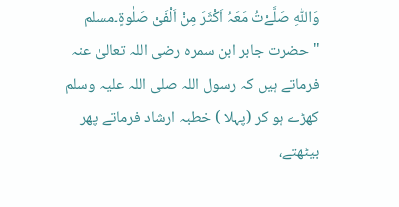وَاللّٰہِ صَلَّےْتُ مَعَہُ اَکْثَرَ مِنْ اَلْفَیْ صَلٰوۃٍ۔مسلم
" حضرت جابر ابن سمرہ رضی اللہ تعالیٰ عنہ فرماتے ہیں کہ رسول اللہ صلی اللہ علیہ وسلم کھڑے ہو کر (پہلا ) خطبہ ارشاد فرماتے پھر بیٹھتے،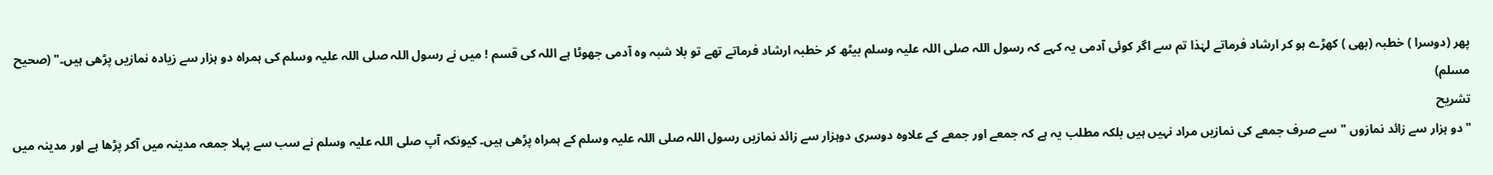پھر (دوسرا ) خطبہ (بھی ) کھڑے ہو کر ارشاد فرماتے لہٰذا تم سے اگر کوئی آدمی یہ کہے کہ رسول اللہ صلی اللہ علیہ وسلم بیٹھ کر خطبہ ارشاد فرماتے تھے تو بلا شبہ وہ آدمی جھوٹا ہے اللہ کی قسم ! میں نے رسول اللہ صلی اللہ علیہ وسلم کی ہمراہ دو ہزار سے زیادہ نمازیں پڑھی ہیں۔" (صحیح مسلم)
تشریح
" دو ہزار سے زائد نمازوں " سے صرف جمعے کی نمازیں مراد نہیں ہیں بلکہ مطلب یہ ہے کہ جمعے اور جمعے کے علاوہ دوسری دوہزار سے زائد نمازیں رسول اللہ صلی اللہ علیہ وسلم کے ہمراہ پڑھی ہیں۔ کیونکہ آپ صلی اللہ علیہ وسلم نے سب سے پہلا جمعہ مدینہ میں آکر پڑھا ہے اور مدینہ میں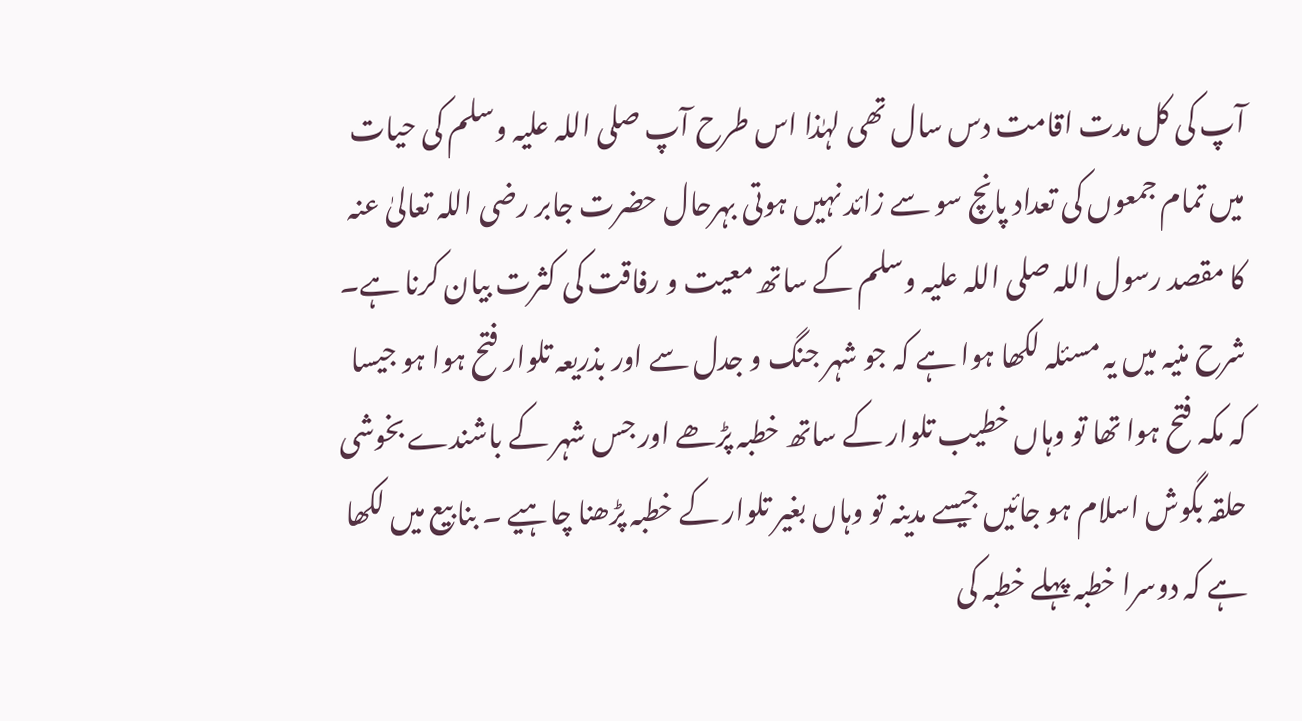آپ کی کل مدت اقامت دس سال تھی لہٰذا اس طرح آپ صلی اللہ علیہ وسلم کی حیات میں تمام جمعوں کی تعداد پانچ سو سے زائد نہیں ہوتی بہرحال حضرت جابر رضی اللہ تعالیٰ عنہ کا مقصد رسول اللہ صلی اللہ علیہ وسلم کے ساتھ معیت و رفاقت کی کثرت بیان کرنا ہے۔
شرح منیہ میں یہ مسئلہ لکھا ہوا ہے کہ جو شہر جنگ و جدل سے اور بذریعہ تلوار فتح ہوا ہو جیسا کہ مکہ فتح ہوا تھا تو وہاں خطیب تلوار کے ساتھ خطبہ پڑھے اور جس شہر کے باشندے بخوشی حلقہ بگوش اسلام ہو جائیں جیسے مدینہ تو وہاں بغیر تلوار کے خطبہ پڑھنا چاہیے ۔ بنا بیع میں لکھا ہے کہ دوسرا خطبہ پہلے خطبہ کی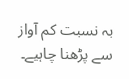بہ نسبت کم آواز سے پڑھنا چاہیے۔